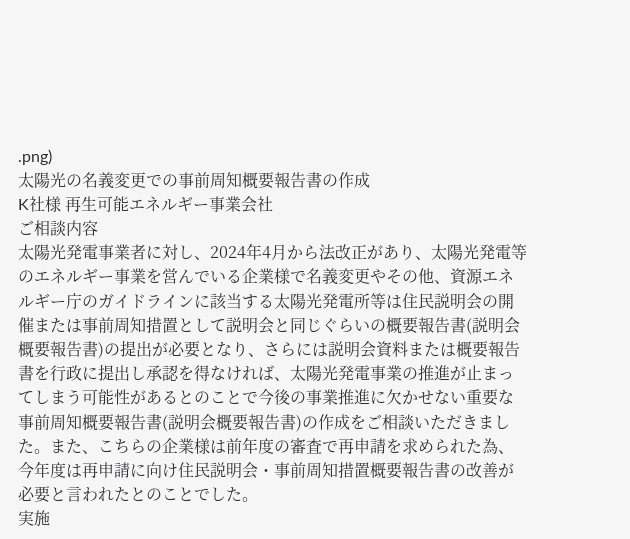.png)
太陽光の名義変更での事前周知概要報告書の作成
K社様 再生可能エネルギー事業会社
ご相談内容
太陽光発電事業者に対し、2024年4月から法改正があり、太陽光発電等のエネルギー事業を営んでいる企業様で名義変更やその他、資源エネルギー庁のガイドラインに該当する太陽光発電所等は住民説明会の開催または事前周知措置として説明会と同じぐらいの概要報告書(説明会概要報告書)の提出が必要となり、さらには説明会資料または概要報告書を行政に提出し承認を得なければ、太陽光発電事業の推進が止まってしまう可能性があるとのことで今後の事業推進に欠かせない重要な事前周知概要報告書(説明会概要報告書)の作成をご相談いただきました。また、こちらの企業様は前年度の審査で再申請を求められた為、今年度は再申請に向け住民説明会・事前周知措置概要報告書の改善が必要と言われたとのことでした。
実施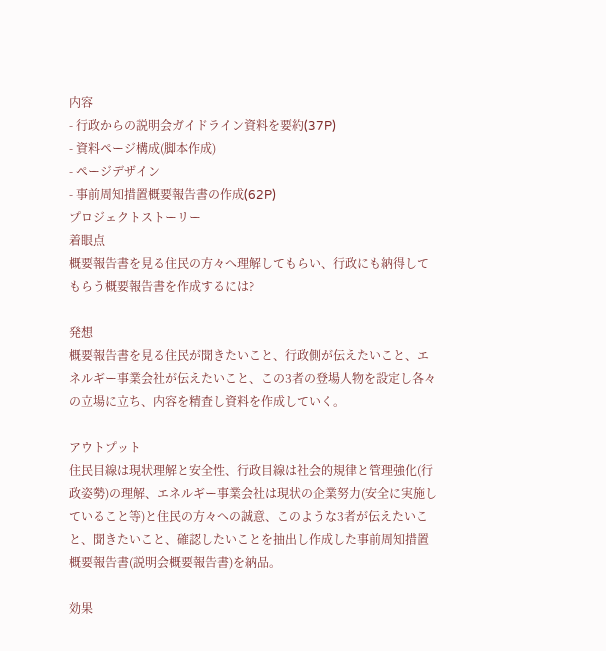内容
- 行政からの説明会ガイドライン資料を要約(37P)
- 資料ページ構成(脚本作成)
- ページデザイン
- 事前周知措置概要報告書の作成(62P)
プロジェクトストーリー
着眼点
概要報告書を見る住民の方々へ理解してもらい、行政にも納得してもらう概要報告書を作成するには?

発想
概要報告書を見る住民が聞きたいこと、行政側が伝えたいこと、エネルギー事業会社が伝えたいこと、この3者の登場人物を設定し各々の立場に立ち、内容を精査し資料を作成していく。

アウトプット
住民目線は現状理解と安全性、行政目線は社会的規律と管理強化(行政姿勢)の理解、エネルギー事業会社は現状の企業努力(安全に実施していること等)と住民の方々への誠意、このような3者が伝えたいこと、聞きたいこと、確認したいことを抽出し作成した事前周知措置概要報告書(説明会概要報告書)を納品。

効果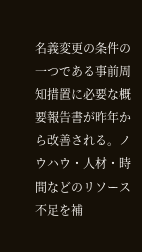名義変更の条件の一つである事前周知措置に必要な概要報告書が昨年から改善される。ノウハウ・人材・時間などのリソース不足を補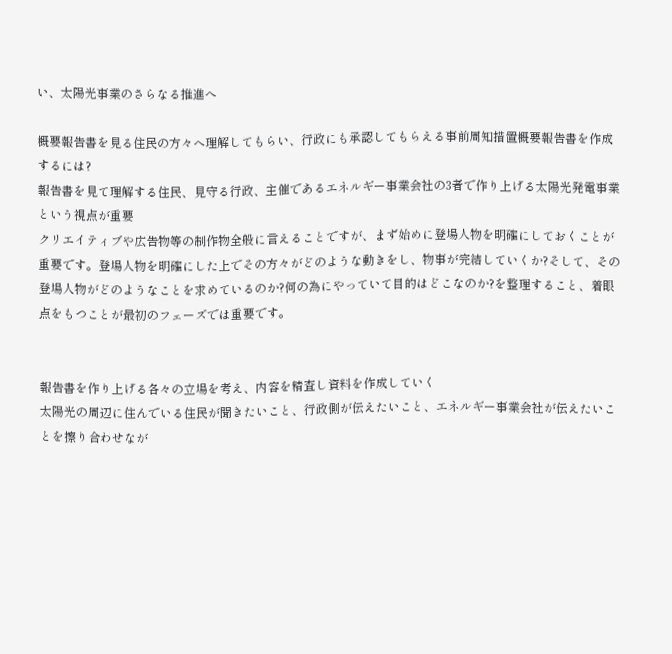い、太陽光事業のさらなる推進へ

概要報告書を見る住民の方々へ理解してもらい、行政にも承認してもらえる事前周知措置概要報告書を作成するには?
報告書を見て理解する住民、見守る行政、主催であるエネルギー事業会社の3者で作り上げる太陽光発電事業という視点が重要
クリエイティブや広告物等の制作物全般に言えることですが、まず始めに登場人物を明確にしておくことが重要です。登場人物を明確にした上でその方々がどのような動きをし、物事が完結していくか?そして、その登場人物がどのようなことを求めているのか?何の為にやっていて目的はどこなのか?を整理すること、着眼点をもつことが最初のフェーズでは重要です。


報告書を作り上げる各々の立場を考え、内容を精査し資料を作成していく
太陽光の周辺に住んでいる住民が聞きたいこと、行政側が伝えたいこと、エネルギー事業会社が伝えたいことを擦り合わせなが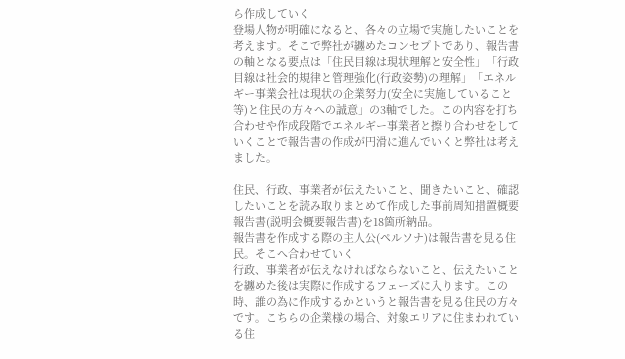ら作成していく
登場人物が明確になると、各々の立場で実施したいことを考えます。そこで弊社が纏めたコンセプトであり、報告書の軸となる要点は「住民目線は現状理解と安全性」「行政目線は社会的規律と管理強化(行政姿勢)の理解」「エネルギー事業会社は現状の企業努力(安全に実施していること等)と住民の方々への誠意」の3軸でした。この内容を打ち合わせや作成段階でエネルギー事業者と擦り合わせをしていくことで報告書の作成が円滑に進んでいくと弊社は考えました。

住民、行政、事業者が伝えたいこと、聞きたいこと、確認したいことを読み取りまとめて作成した事前周知措置概要報告書(説明会概要報告書)を18箇所納品。
報告書を作成する際の主人公(ペルソナ)は報告書を見る住民。そこへ合わせていく
行政、事業者が伝えなければならないこと、伝えたいことを纏めた後は実際に作成するフェーズに入ります。この時、誰の為に作成するかというと報告書を見る住民の方々です。こちらの企業様の場合、対象エリアに住まわれている住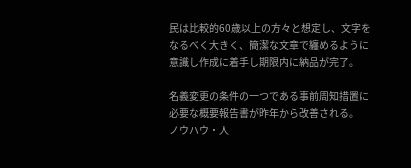民は比較的60歳以上の方々と想定し、文字をなるべく大きく、簡潔な文章で纏めるように意識し作成に着手し期限内に納品が完了。

名義変更の条件の一つである事前周知措置に必要な概要報告書が昨年から改善される。
ノウハウ・人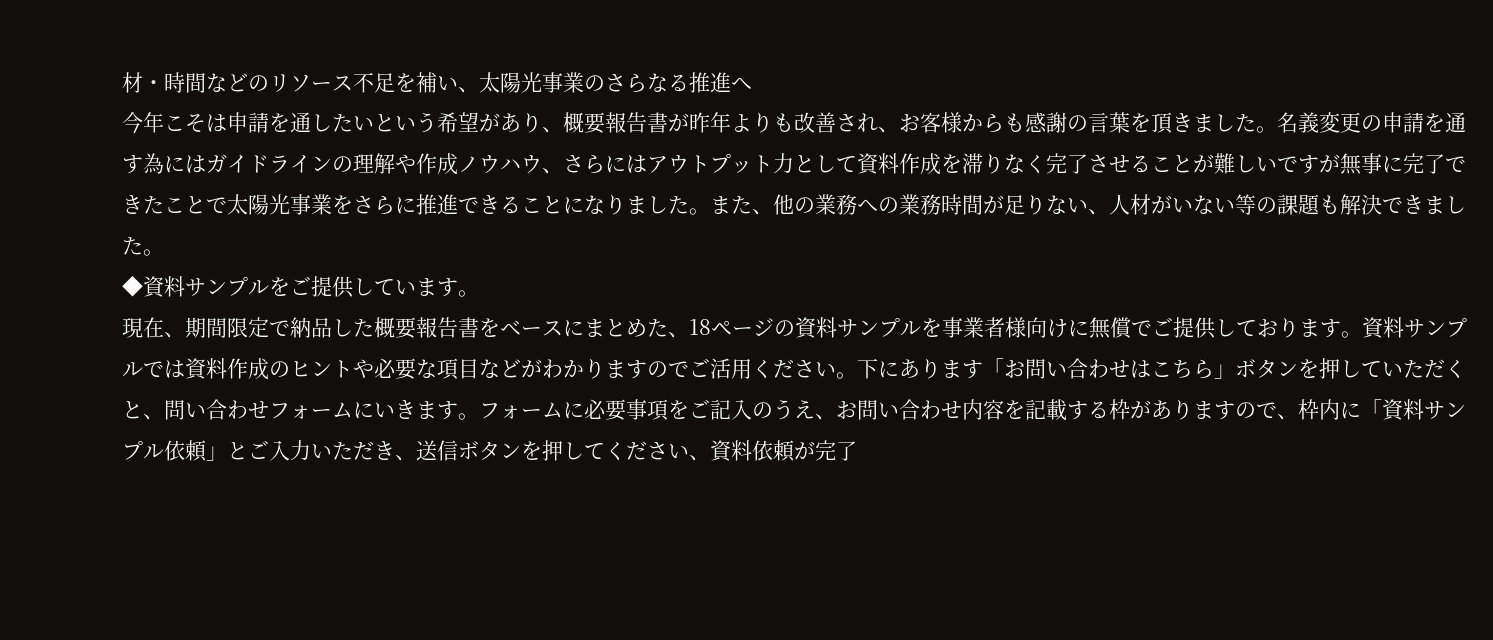材・時間などのリソース不足を補い、太陽光事業のさらなる推進へ
今年こそは申請を通したいという希望があり、概要報告書が昨年よりも改善され、お客様からも感謝の言葉を頂きました。名義変更の申請を通す為にはガイドラインの理解や作成ノウハウ、さらにはアウトプット力として資料作成を滞りなく完了させることが難しいですが無事に完了できたことで太陽光事業をさらに推進できることになりました。また、他の業務への業務時間が足りない、人材がいない等の課題も解決できました。
◆資料サンプルをご提供しています。
現在、期間限定で納品した概要報告書をベースにまとめた、18ページの資料サンプルを事業者様向けに無償でご提供しております。資料サンプルでは資料作成のヒントや必要な項目などがわかりますのでご活用ください。下にあります「お問い合わせはこちら」ボタンを押していただくと、問い合わせフォームにいきます。フォームに必要事項をご記入のうえ、お問い合わせ内容を記載する枠がありますので、枠内に「資料サンプル依頼」とご入力いただき、送信ボタンを押してください、資料依頼が完了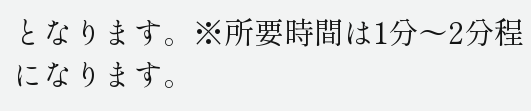となります。※所要時間は1分〜2分程になります。